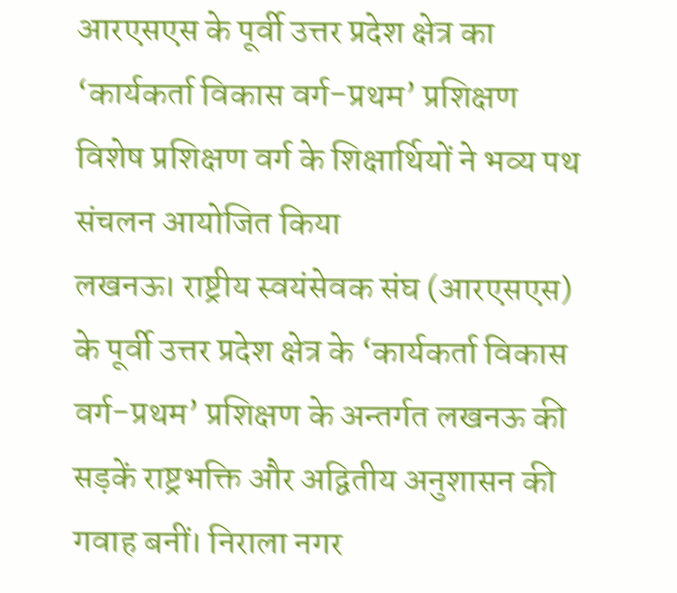आरएसएस के पूर्वी उत्तर प्रदेश क्षेत्र का ‘कार्यकर्ता विकास वर्ग-प्रथम’ प्रशिक्षण
विशेष प्रशिक्षण वर्ग के शिक्षार्थियों ने भव्य पथ संचलन आयोजित किया
लखनऊ। राष्ट्रीय स्वयंसेवक संघ (आरएसएस) के पूर्वी उत्तर प्रदेश क्षेत्र के ‘कार्यकर्ता विकास वर्ग-प्रथम’ प्रशिक्षण के अन्तर्गत लखनऊ की सड़कें राष्ट्रभक्ति और अद्वितीय अनुशासन की गवाह बनीं। निराला नगर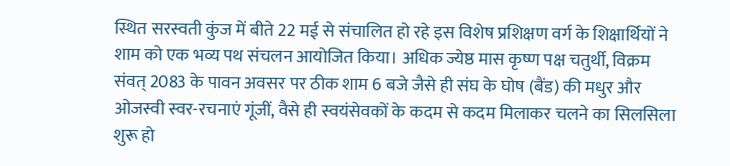स्थित सरस्वती कुंज में बीते 22 मई से संचालित हो रहे इस विशेष प्रशिक्षण वर्ग के शिक्षार्थियों ने शाम को एक भव्य पथ संचलन आयोजित किया। अधिक ज्येष्ठ मास कृष्ण पक्ष चतुर्थी, विक्रम संवत् 2083 के पावन अवसर पर ठीक शाम 6 बजे जैसे ही संघ के घोष (बैंड) की मधुर और ओजस्वी स्वर-रचनाएं गूंजीं, वैसे ही स्वयंसेवकों के कदम से कदम मिलाकर चलने का सिलसिला शुरू हो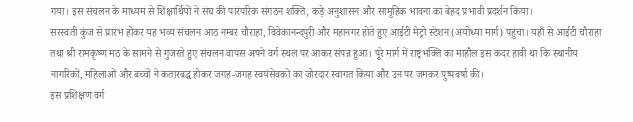गया। इस संचलन के माध्यम से शिक्षार्थियों ने संघ की पारंपरिक संगठन शक्ति, कड़े अनुशासन और सामूहिक भावना का बेहद प्रभावी प्रदर्शन किया।
सरस्वती कुंज से प्रारंभ होकर यह भव्य संचलन आठ नम्बर चौराहा, विवेकानन्दपुरी और महानगर होते हुए आईटी मेट्रो स्टेशन (अयोध्या मार्ग) पहुंचा। यहाँ से आईटी चौराहा तथा श्री रामकृष्ण मठ के सामने से गुजरते हुए संचलन वापस अपने वर्ग स्थल पर आकर संपन्न हुआ। पूरे मार्ग में राष्ट्रभक्ति का माहौल इस कदर हावी था कि स्थानीय नागरिकों, महिलाओं और बच्चों ने कतारबद्ध होकर जगह-जगह स्वयंसेवकों का जोरदार स्वागत किया और उन पर जमकर पुष्पवर्षा की।
इस प्रशिक्षण वर्ग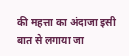की महत्ता का अंदाजा इसी बात से लगाया जा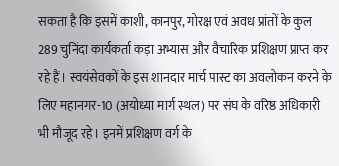सकता है कि इसमें काशी, कानपुर, गोरक्ष एवं अवध प्रांतों के कुल 289 चुनिंदा कार्यकर्ता कड़ा अभ्यास और वैचारिक प्रशिक्षण प्राप्त कर रहे हैं। स्वयंसेवकों के इस शानदार मार्च पास्ट का अवलोकन करने के लिए महानगर-10 (अयोध्या मार्ग स्थल) पर संघ के वरिष्ठ अधिकारी भी मौजूद रहे। इनमें प्रशिक्षण वर्ग के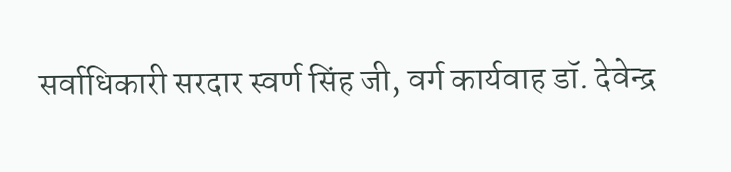सर्वाधिकारी सरदार स्वर्ण सिंह जी, वर्ग कार्यवाह डॉ. देवेन्द्र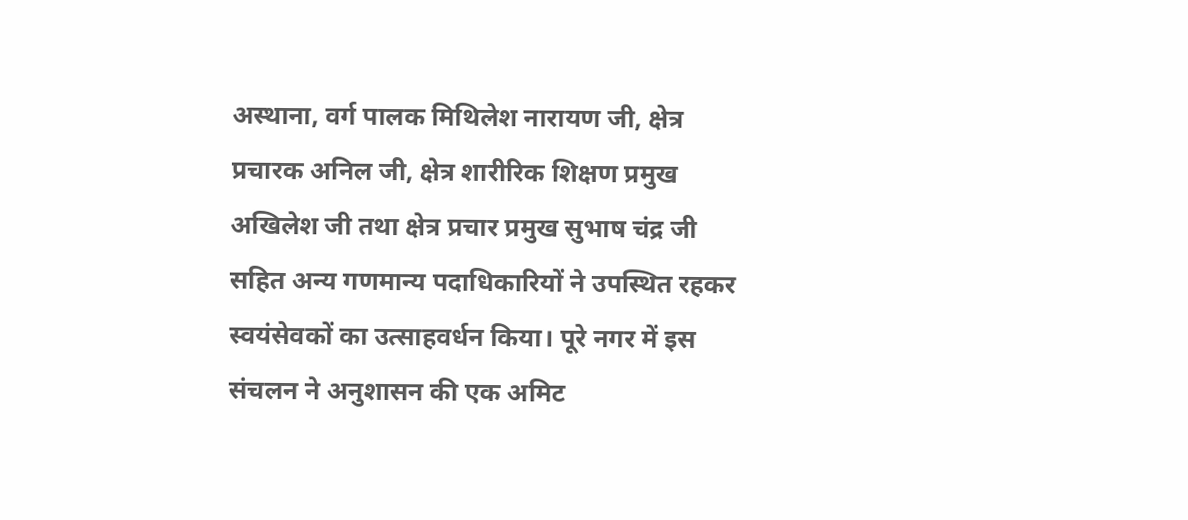अस्थाना, वर्ग पालक मिथिलेश नारायण जी, क्षेत्र प्रचारक अनिल जी, क्षेत्र शारीरिक शिक्षण प्रमुख अखिलेश जी तथा क्षेत्र प्रचार प्रमुख सुभाष चंद्र जी सहित अन्य गणमान्य पदाधिकारियों ने उपस्थित रहकर स्वयंसेवकों का उत्साहवर्धन किया। पूरे नगर में इस संचलन ने अनुशासन की एक अमिट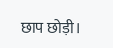छाप छोड़ी।